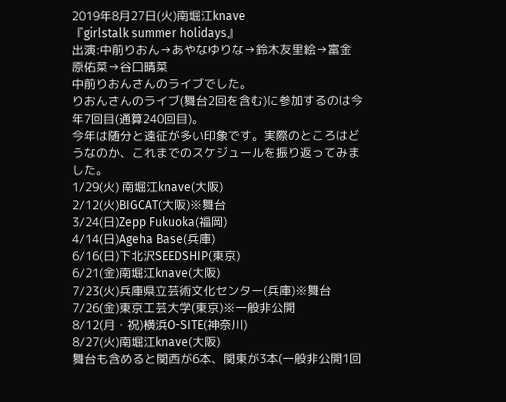2019年8月27日(火)南堀江knave
『girlstalk summer holidays』
出演:中前りおん→あやなゆりな→鈴木友里絵→富金原佑菜→谷口晴菜
中前りおんさんのライブでした。
りおんさんのライブ(舞台2回を含む)に参加するのは今年7回目(通算240回目)。
今年は随分と遠征が多い印象です。実際のところはどうなのか、これまでのスケジュールを振り返ってみました。
1/29(火) 南堀江knave(大阪)
2/12(火)BIGCAT(大阪)※舞台
3/24(日)Zepp Fukuoka(福岡)
4/14(日)Ageha Base(兵庫)
6/16(日)下北沢SEEDSHIP(東京)
6/21(金)南堀江knave(大阪)
7/23(火)兵庫県立芸術文化センター(兵庫)※舞台
7/26(金)東京工芸大学(東京)※一般非公開
8/12(月・祝)横浜O-SITE(神奈川)
8/27(火)南堀江knave(大阪)
舞台も含めると関西が6本、関東が3本(一般非公開1回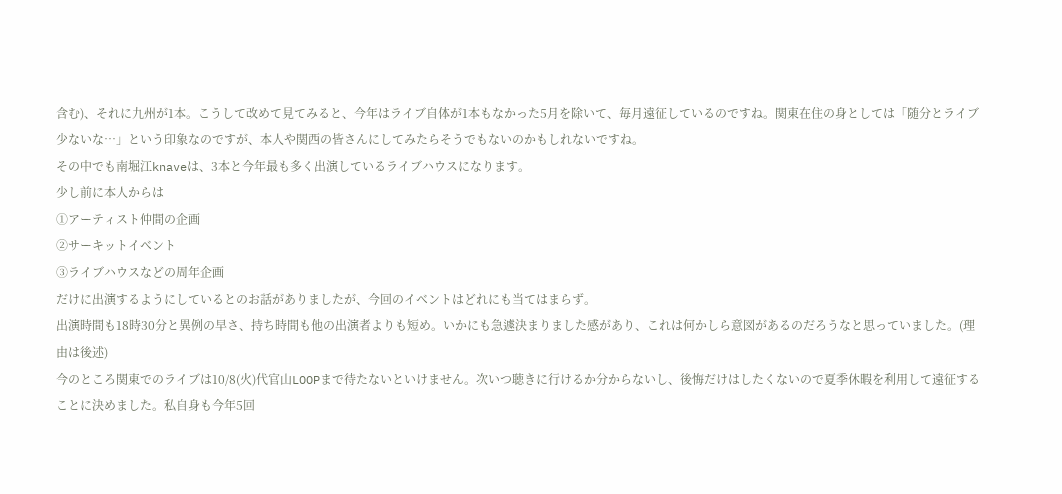含む)、それに九州が1本。こうして改めて見てみると、今年はライブ自体が1本もなかった5月を除いて、毎月遠征しているのですね。関東在住の身としては「随分とライブ少ないな…」という印象なのですが、本人や関西の皆さんにしてみたらそうでもないのかもしれないですね。
その中でも南堀江knaveは、3本と今年最も多く出演しているライブハウスになります。
少し前に本人からは
①アーティスト仲間の企画
②サーキットイベント
③ライブハウスなどの周年企画
だけに出演するようにしているとのお話がありましたが、今回のイベントはどれにも当てはまらず。
出演時間も18時30分と異例の早さ、持ち時間も他の出演者よりも短め。いかにも急遽決まりました感があり、これは何かしら意図があるのだろうなと思っていました。(理由は後述)
今のところ関東でのライブは10/8(火)代官山LOOPまで待たないといけません。次いつ聴きに行けるか分からないし、後悔だけはしたくないので夏季休暇を利用して遠征することに決めました。私自身も今年5回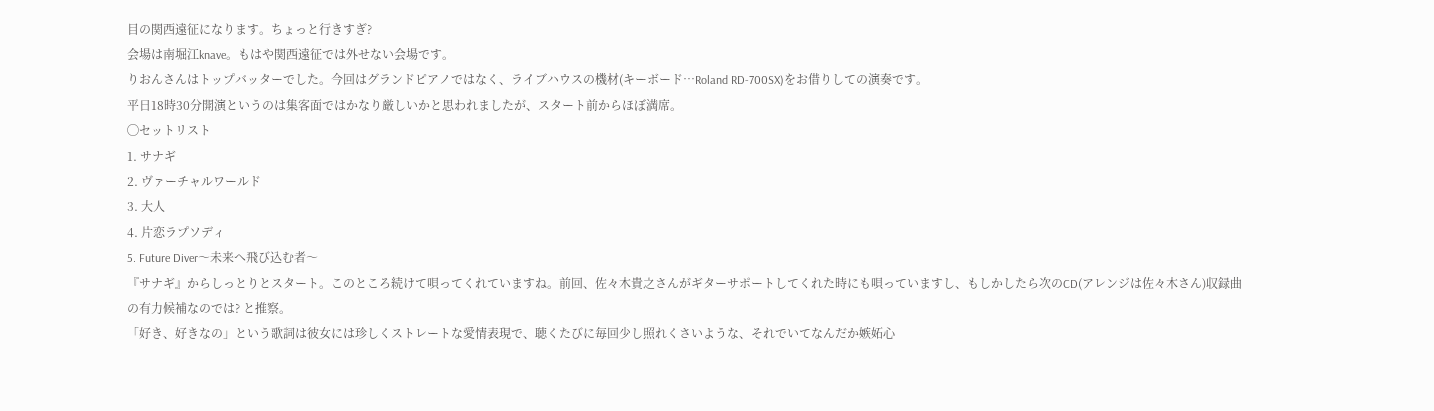目の関西遠征になります。ちょっと行きすぎ?
会場は南堀江knave。もはや関西遠征では外せない会場です。
りおんさんはトップバッターでした。今回はグランドピアノではなく、ライブハウスの機材(キーボード…Roland RD-700SX)をお借りしての演奏です。
平日18時30分開演というのは集客面ではかなり厳しいかと思われましたが、スタート前からほぼ満席。
◯セットリスト
1. サナギ
2. ヴァーチャルワールド
3. 大人
4. 片恋ラプソディ
5. Future Diver〜未来へ飛び込む者〜
『サナギ』からしっとりとスタート。このところ続けて唄ってくれていますね。前回、佐々木貴之さんがギターサポートしてくれた時にも唄っていますし、もしかしたら次のCD(アレンジは佐々木さん)収録曲の有力候補なのでは? と推察。
「好き、好きなの」という歌詞は彼女には珍しくストレートな愛情表現で、聴くたびに毎回少し照れくさいような、それでいてなんだか嫉妬心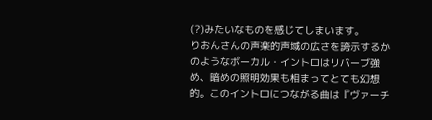(?)みたいなものを感じてしまいます。
りおんさんの声楽的声域の広さを誇示するかのようなボーカル・イントロはリバーブ強め、暗めの照明効果も相まってとても幻想的。このイントロにつながる曲は『ヴァーチ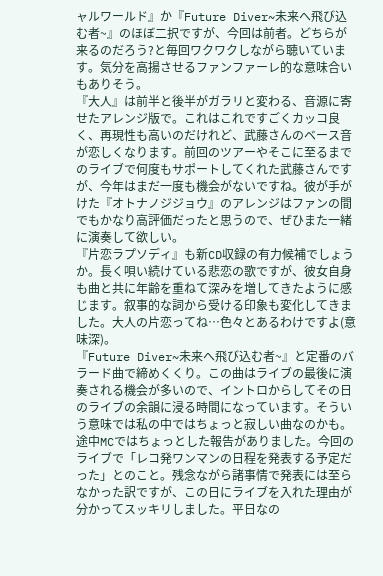ャルワールド』か『Future Diver~未来へ飛び込む者~』のほぼ二択ですが、今回は前者。どちらが来るのだろう?と毎回ワクワクしながら聴いています。気分を高揚させるファンファーレ的な意味合いもありそう。
『大人』は前半と後半がガラリと変わる、音源に寄せたアレンジ版で。これはこれですごくカッコ良く、再現性も高いのだけれど、武藤さんのベース音が恋しくなります。前回のツアーやそこに至るまでのライブで何度もサポートしてくれた武藤さんですが、今年はまだ一度も機会がないですね。彼が手がけた『オトナノジジョウ』のアレンジはファンの間でもかなり高評価だったと思うので、ぜひまた一緒に演奏して欲しい。
『片恋ラプソディ』も新CD収録の有力候補でしょうか。長く唄い続けている悲恋の歌ですが、彼女自身も曲と共に年齢を重ねて深みを増してきたように感じます。叙事的な詞から受ける印象も変化してきました。大人の片恋ってね…色々とあるわけですよ(意味深)。
『Future Diver~未来へ飛び込む者~』と定番のバラード曲で締めくくり。この曲はライブの最後に演奏される機会が多いので、イントロからしてその日のライブの余韻に浸る時間になっています。そういう意味では私の中ではちょっと寂しい曲なのかも。
途中MCではちょっとした報告がありました。今回のライブで「レコ発ワンマンの日程を発表する予定だった」とのこと。残念ながら諸事情で発表には至らなかった訳ですが、この日にライブを入れた理由が分かってスッキリしました。平日なの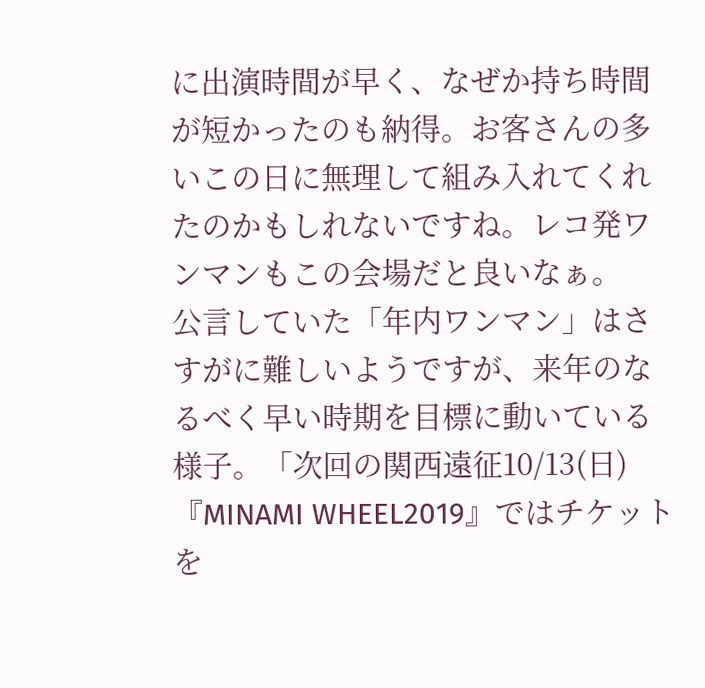に出演時間が早く、なぜか持ち時間が短かったのも納得。お客さんの多いこの日に無理して組み入れてくれたのかもしれないですね。レコ発ワンマンもこの会場だと良いなぁ。
公言していた「年内ワンマン」はさすがに難しいようですが、来年のなるべく早い時期を目標に動いている様子。「次回の関西遠征10/13(日)『MINAMI WHEEL2019』ではチケットを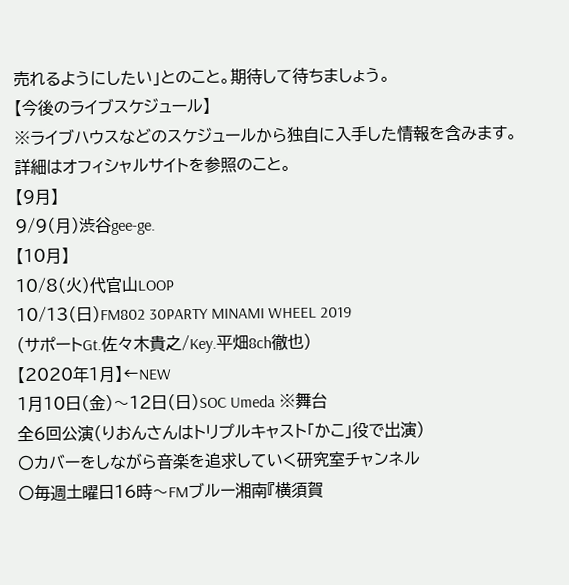売れるようにしたい」とのこと。期待して待ちましょう。
【今後のライブスケジュール】
※ライブハウスなどのスケジュールから独自に入手した情報を含みます。
詳細はオフィシャルサイトを参照のこと。
【9月】
9/9(月)渋谷gee-ge.
【10月】
10/8(火)代官山LOOP
10/13(日)FM802 30PARTY MINAMI WHEEL 2019
(サポートGt.佐々木貴之/Key.平畑8ch徹也)
【2020年1月】←NEW
1月10日(金)〜12日(日)SOC Umeda ※舞台
全6回公演(りおんさんはトリプルキャスト「かこ」役で出演)
〇カバーをしながら音楽を追求していく研究室チャンネル
〇毎週土曜日16時〜FMブルー湘南『横須賀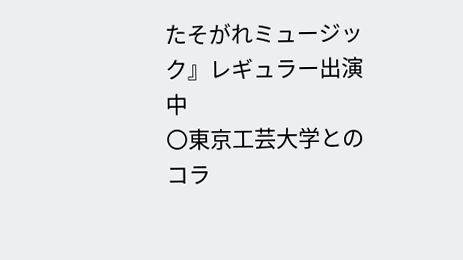たそがれミュージック』レギュラー出演中
〇東京工芸大学とのコラ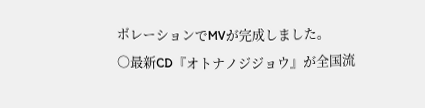ボレーションでMVが完成しました。
〇最新CD『オトナノジジョウ』が全国流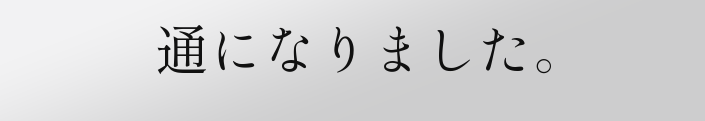通になりました。